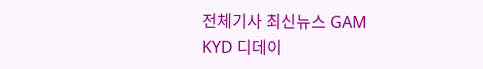전체기사 최신뉴스 GAM
KYD 디데이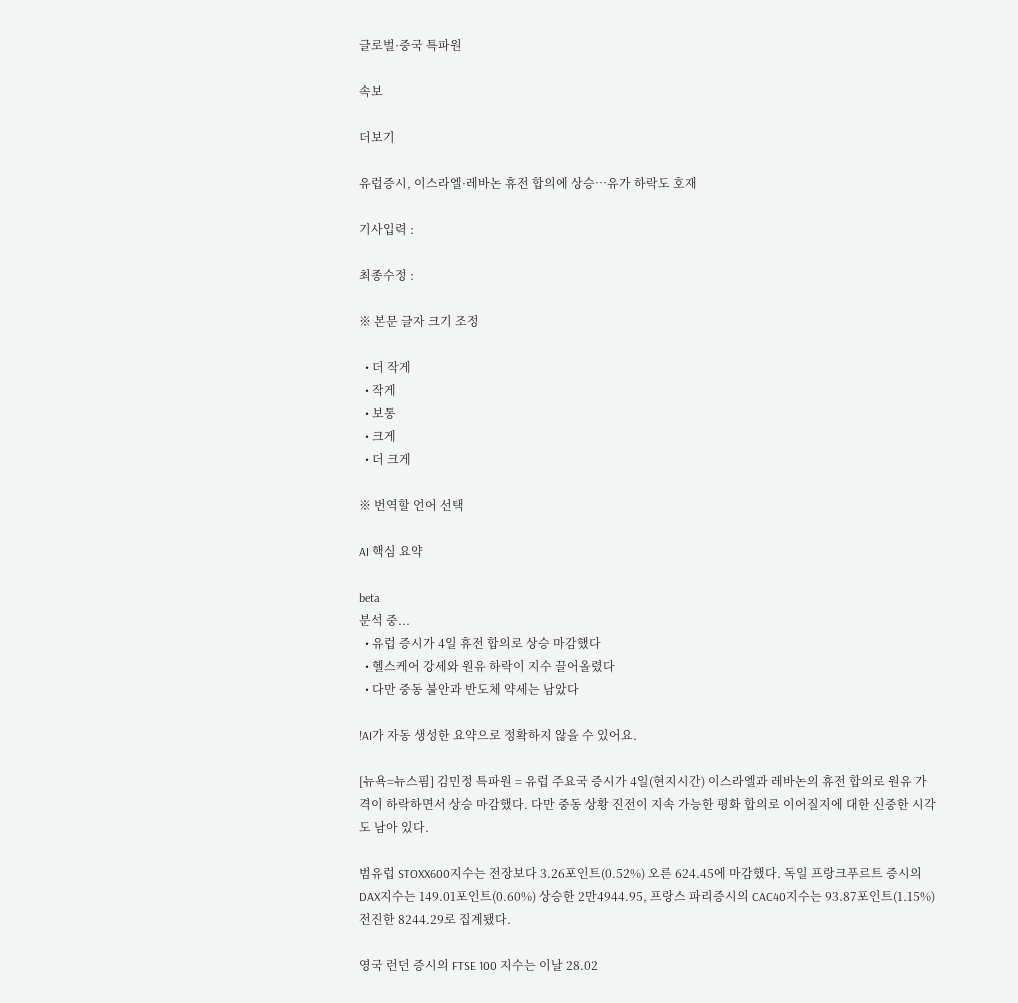글로벌·중국 특파원

속보

더보기

유럽증시, 이스라엘·레바논 휴전 합의에 상승…유가 하락도 호재

기사입력 :

최종수정 :

※ 본문 글자 크기 조정

  • 더 작게
  • 작게
  • 보통
  • 크게
  • 더 크게

※ 번역할 언어 선택

AI 핵심 요약

beta
분석 중...
  • 유럽 증시가 4일 휴전 합의로 상승 마감했다
  • 헬스케어 강세와 원유 하락이 지수 끌어올렸다
  • 다만 중동 불안과 반도체 약세는 남았다

!AI가 자동 생성한 요약으로 정확하지 않을 수 있어요.

[뉴욕=뉴스핌] 김민정 특파원 = 유럽 주요국 증시가 4일(현지시간) 이스라엘과 레바논의 휴전 합의로 원유 가격이 하락하면서 상승 마감했다. 다만 중동 상황 진전이 지속 가능한 평화 합의로 이어질지에 대한 신중한 시각도 남아 있다.

범유럽 STOXX600지수는 전장보다 3.26포인트(0.52%) 오른 624.45에 마감했다. 독일 프랑크푸르트 증시의 DAX지수는 149.01포인트(0.60%) 상승한 2만4944.95, 프랑스 파리증시의 CAC40지수는 93.87포인트(1.15%) 전진한 8244.29로 집계됐다.

영국 런던 증시의 FTSE 100 지수는 이날 28.02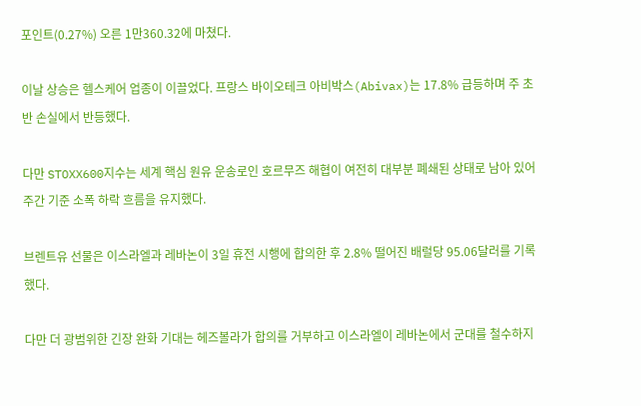포인트(0.27%) 오른 1만360.32에 마쳤다.

이날 상승은 헬스케어 업종이 이끌었다. 프랑스 바이오테크 아비박스(Abivax)는 17.8% 급등하며 주 초반 손실에서 반등했다.

다만 STOXX600지수는 세계 핵심 원유 운송로인 호르무즈 해협이 여전히 대부분 폐쇄된 상태로 남아 있어 주간 기준 소폭 하락 흐름을 유지했다.

브렌트유 선물은 이스라엘과 레바논이 3일 휴전 시행에 합의한 후 2.8% 떨어진 배럴당 95.06달러를 기록했다.

다만 더 광범위한 긴장 완화 기대는 헤즈볼라가 합의를 거부하고 이스라엘이 레바논에서 군대를 철수하지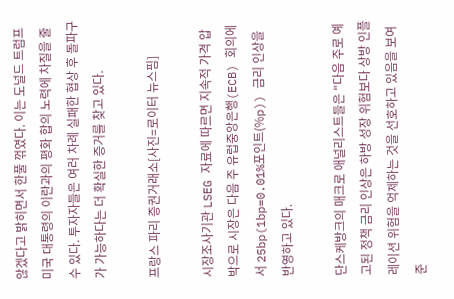않겠다고 밝히면서 한풀 꺾였다. 이는 도널드 트럼프 미국 대통령의 이란과의 평화 합의 노력에 차질을 줄 수 있다. 투자자들은 여러 차례 실패한 협상 후 돌파구가 가능하다는 더 확실한 증거를 찾고 있다.

프랑스 파리 증권거래소[사진=로이터 뉴스핌]

시장조사기관 LSEG 자료에 따르면 지속적 가격 압박으로 시장은 다음 주 유럽중앙은행(ECB) 회의에서 25bp(1bp=0.01%포인트(%p)) 금리 인상을 반영하고 있다.

단스케방크의 매크로 애널리스트들은 "다음 주로 예고된 정책 금리 인상은 하방 성장 위험보다 상방 인플레이션 위험을 억제하는 것을 선호하고 있음을 보여준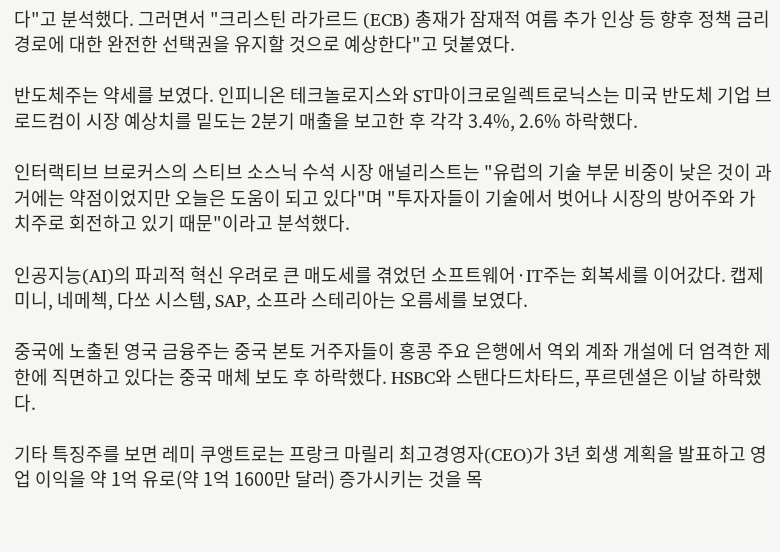다"고 분석했다. 그러면서 "크리스틴 라가르드 (ECB) 총재가 잠재적 여름 추가 인상 등 향후 정책 금리 경로에 대한 완전한 선택권을 유지할 것으로 예상한다"고 덧붙였다.

반도체주는 약세를 보였다. 인피니온 테크놀로지스와 ST마이크로일렉트로닉스는 미국 반도체 기업 브로드컴이 시장 예상치를 밑도는 2분기 매출을 보고한 후 각각 3.4%, 2.6% 하락했다.

인터랙티브 브로커스의 스티브 소스닉 수석 시장 애널리스트는 "유럽의 기술 부문 비중이 낮은 것이 과거에는 약점이었지만 오늘은 도움이 되고 있다"며 "투자자들이 기술에서 벗어나 시장의 방어주와 가치주로 회전하고 있기 때문"이라고 분석했다.

인공지능(AI)의 파괴적 혁신 우려로 큰 매도세를 겪었던 소프트웨어·IT주는 회복세를 이어갔다. 캡제미니, 네메첵, 다쏘 시스템, SAP, 소프라 스테리아는 오름세를 보였다.

중국에 노출된 영국 금융주는 중국 본토 거주자들이 홍콩 주요 은행에서 역외 계좌 개설에 더 엄격한 제한에 직면하고 있다는 중국 매체 보도 후 하락했다. HSBC와 스탠다드차타드, 푸르덴셜은 이날 하락했다.

기타 특징주를 보면 레미 쿠앵트로는 프랑크 마릴리 최고경영자(CEO)가 3년 회생 계획을 발표하고 영업 이익을 약 1억 유로(약 1억 1600만 달러) 증가시키는 것을 목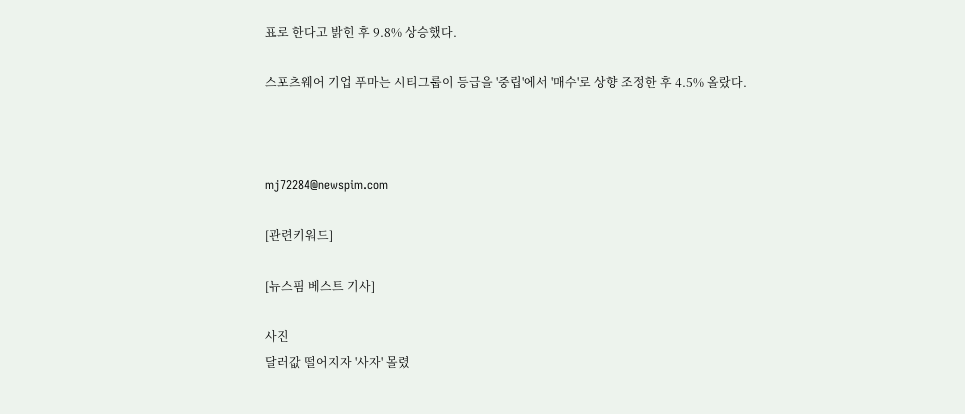표로 한다고 밝힌 후 9.8% 상승했다.

스포츠웨어 기업 푸마는 시티그룹이 등급을 '중립'에서 '매수'로 상향 조정한 후 4.5% 올랐다.



mj72284@newspim.com

[관련키워드]

[뉴스핌 베스트 기사]

사진
달러값 떨어지자 '사자' 몰렸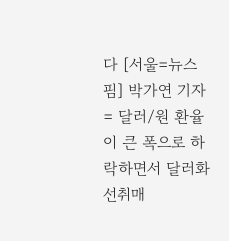다 [서울=뉴스핌] 박가연 기자 = 달러/원 환율이 큰 폭으로 하락하면서 달러화 선취매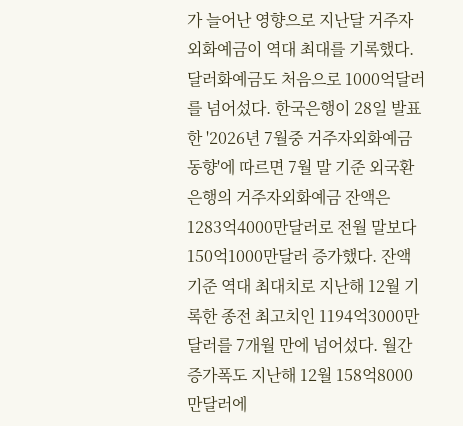가 늘어난 영향으로 지난달 거주자외화예금이 역대 최대를 기록했다. 달러화예금도 처음으로 1000억달러를 넘어섰다. 한국은행이 28일 발표한 '2026년 7월중 거주자외화예금 동향'에 따르면 7월 말 기준 외국환은행의 거주자외화예금 잔액은 1283억4000만달러로 전월 말보다 150억1000만달러 증가했다. 잔액 기준 역대 최대치로 지난해 12월 기록한 종전 최고치인 1194억3000만달러를 7개월 만에 넘어섰다. 월간 증가폭도 지난해 12월 158억8000만달러에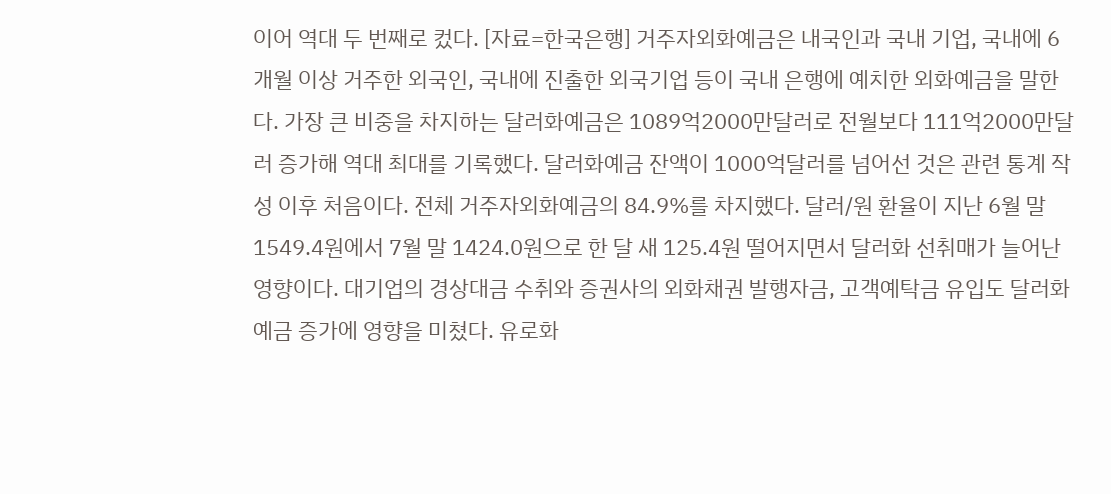이어 역대 두 번째로 컸다. [자료=한국은행] 거주자외화예금은 내국인과 국내 기업, 국내에 6개월 이상 거주한 외국인, 국내에 진출한 외국기업 등이 국내 은행에 예치한 외화예금을 말한다. 가장 큰 비중을 차지하는 달러화예금은 1089억2000만달러로 전월보다 111억2000만달러 증가해 역대 최대를 기록했다. 달러화예금 잔액이 1000억달러를 넘어선 것은 관련 통계 작성 이후 처음이다. 전체 거주자외화예금의 84.9%를 차지했다. 달러/원 환율이 지난 6월 말 1549.4원에서 7월 말 1424.0원으로 한 달 새 125.4원 떨어지면서 달러화 선취매가 늘어난 영향이다. 대기업의 경상대금 수취와 증권사의 외화채권 발행자금, 고객예탁금 유입도 달러화예금 증가에 영향을 미쳤다. 유로화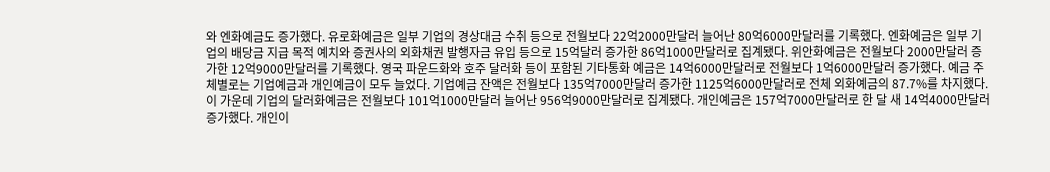와 엔화예금도 증가했다. 유로화예금은 일부 기업의 경상대금 수취 등으로 전월보다 22억2000만달러 늘어난 80억6000만달러를 기록했다. 엔화예금은 일부 기업의 배당금 지급 목적 예치와 증권사의 외화채권 발행자금 유입 등으로 15억달러 증가한 86억1000만달러로 집계됐다. 위안화예금은 전월보다 2000만달러 증가한 12억9000만달러를 기록했다. 영국 파운드화와 호주 달러화 등이 포함된 기타통화 예금은 14억6000만달러로 전월보다 1억6000만달러 증가했다. 예금 주체별로는 기업예금과 개인예금이 모두 늘었다. 기업예금 잔액은 전월보다 135억7000만달러 증가한 1125억6000만달러로 전체 외화예금의 87.7%를 차지했다. 이 가운데 기업의 달러화예금은 전월보다 101억1000만달러 늘어난 956억9000만달러로 집계됐다. 개인예금은 157억7000만달러로 한 달 새 14억4000만달러 증가했다. 개인이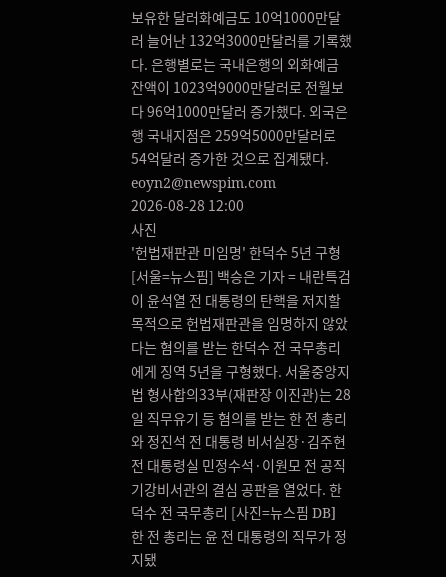보유한 달러화예금도 10억1000만달러 늘어난 132억3000만달러를 기록했다. 은행별로는 국내은행의 외화예금 잔액이 1023억9000만달러로 전월보다 96억1000만달러 증가했다. 외국은행 국내지점은 259억5000만달러로 54억달러 증가한 것으로 집계됐다. eoyn2@newspim.com 2026-08-28 12:00
사진
'헌법재판관 미임명' 한덕수 5년 구형 [서울=뉴스핌] 백승은 기자 = 내란특검이 윤석열 전 대통령의 탄핵을 저지할 목적으로 헌법재판관을 임명하지 않았다는 혐의를 받는 한덕수 전 국무총리에게 징역 5년을 구형했다. 서울중앙지법 형사합의33부(재판장 이진관)는 28일 직무유기 등 혐의를 받는 한 전 총리와 정진석 전 대통령 비서실장·김주현 전 대통령실 민정수석·이원모 전 공직기강비서관의 결심 공판을 열었다. 한덕수 전 국무총리 [사진=뉴스핌 DB] 한 전 총리는 윤 전 대통령의 직무가 정지됐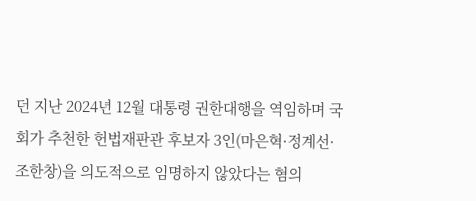던 지난 2024년 12월 대통령 권한대행을 역임하며 국회가 추천한 헌법재판관 후보자 3인(마은혁·정계선·조한창)을 의도적으로 임명하지 않았다는 혐의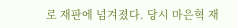로 재판에 넘겨졌다. 당시 마은혁 재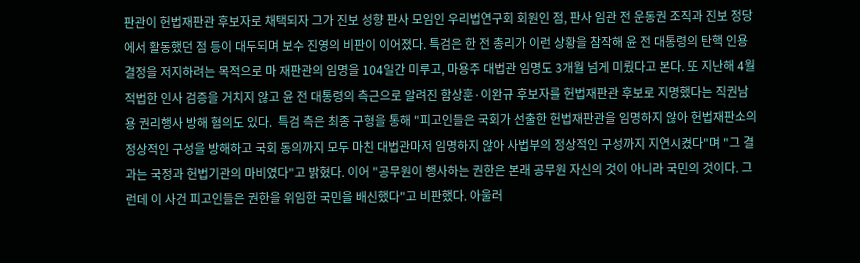판관이 헌법재판관 후보자로 채택되자 그가 진보 성향 판사 모임인 우리법연구회 회원인 점, 판사 임관 전 운동권 조직과 진보 정당에서 활동했던 점 등이 대두되며 보수 진영의 비판이 이어졌다. 특검은 한 전 총리가 이런 상황을 참작해 윤 전 대통령의 탄핵 인용 결정을 저지하려는 목적으로 마 재판관의 임명을 104일간 미루고, 마용주 대법관 임명도 3개월 넘게 미뤘다고 본다. 또 지난해 4월 적법한 인사 검증을 거치지 않고 윤 전 대통령의 측근으로 알려진 함상훈·이완규 후보자를 헌법재판관 후보로 지명했다는 직권남용 권리행사 방해 혐의도 있다.  특검 측은 최종 구형을 통해 "피고인들은 국회가 선출한 헌법재판관을 임명하지 않아 헌법재판소의 정상적인 구성을 방해하고 국회 동의까지 모두 마친 대법관마저 임명하지 않아 사법부의 정상적인 구성까지 지연시켰다"며 "그 결과는 국정과 헌법기관의 마비였다"고 밝혔다. 이어 "공무원이 행사하는 권한은 본래 공무원 자신의 것이 아니라 국민의 것이다. 그런데 이 사건 피고인들은 권한을 위임한 국민을 배신했다"고 비판했다. 아울러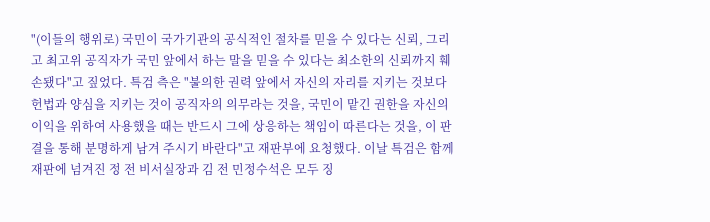"(이들의 행위로) 국민이 국가기관의 공식적인 절차를 믿을 수 있다는 신뢰, 그리고 최고위 공직자가 국민 앞에서 하는 말을 믿을 수 있다는 최소한의 신뢰까지 훼손됐다"고 짚었다. 특검 측은 "불의한 권력 앞에서 자신의 자리를 지키는 것보다 헌법과 양심을 지키는 것이 공직자의 의무라는 것을, 국민이 맡긴 권한을 자신의 이익을 위하여 사용했을 때는 반드시 그에 상응하는 책임이 따른다는 것을, 이 판결을 통해 분명하게 남겨 주시기 바란다"고 재판부에 요청했다. 이날 특검은 함께 재판에 넘겨진 정 전 비서실장과 김 전 민정수석은 모두 징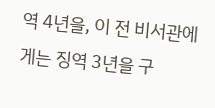역 4년을, 이 전 비서관에게는 징역 3년을 구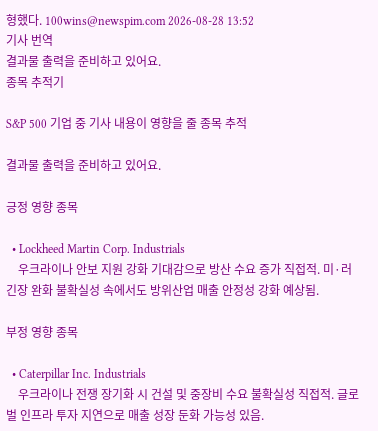형했다. 100wins@newspim.com 2026-08-28 13:52
기사 번역
결과물 출력을 준비하고 있어요.
종목 추적기

S&P 500 기업 중 기사 내용이 영향을 줄 종목 추적

결과물 출력을 준비하고 있어요.

긍정 영향 종목

  • Lockheed Martin Corp. Industrials
    우크라이나 안보 지원 강화 기대감으로 방산 수요 증가 직접적. 미·러 긴장 완화 불확실성 속에서도 방위산업 매출 안정성 강화 예상됨.

부정 영향 종목

  • Caterpillar Inc. Industrials
    우크라이나 전쟁 장기화 시 건설 및 중장비 수요 불확실성 직접적. 글로벌 인프라 투자 지연으로 매출 성장 둔화 가능성 있음.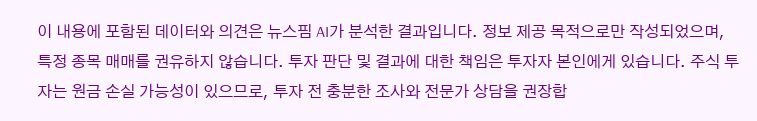이 내용에 포함된 데이터와 의견은 뉴스핌 AI가 분석한 결과입니다. 정보 제공 목적으로만 작성되었으며, 특정 종목 매매를 권유하지 않습니다. 투자 판단 및 결과에 대한 책임은 투자자 본인에게 있습니다. 주식 투자는 원금 손실 가능성이 있으므로, 투자 전 충분한 조사와 전문가 상담을 권장합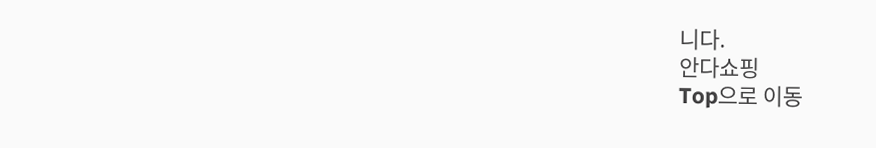니다.
안다쇼핑
Top으로 이동